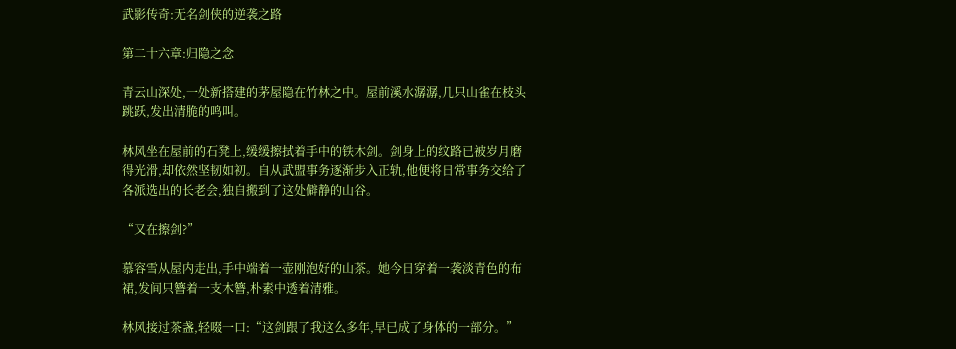武影传奇:无名剑侠的逆袭之路

第二十六章:归隐之念

青云山深处,一处新搭建的茅屋隐在竹林之中。屋前溪水潺潺,几只山雀在枝头跳跃,发出清脆的鸣叫。

林风坐在屋前的石凳上,缓缓擦拭着手中的铁木剑。剑身上的纹路已被岁月磨得光滑,却依然坚韧如初。自从武盟事务逐渐步入正轨,他便将日常事务交给了各派选出的长老会,独自搬到了这处僻静的山谷。

“又在擦剑?”

慕容雪从屋内走出,手中端着一壶刚泡好的山茶。她今日穿着一袭淡青色的布裙,发间只簪着一支木簪,朴素中透着清雅。

林风接过茶盏,轻啜一口:“这剑跟了我这么多年,早已成了身体的一部分。”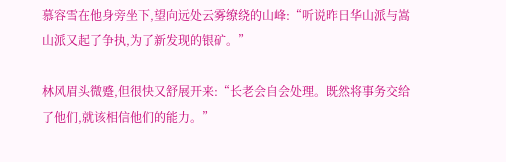慕容雪在他身旁坐下,望向远处云雾缭绕的山峰:“听说昨日华山派与嵩山派又起了争执,为了新发现的银矿。”

林风眉头微蹙,但很快又舒展开来:“长老会自会处理。既然将事务交给了他们,就该相信他们的能力。”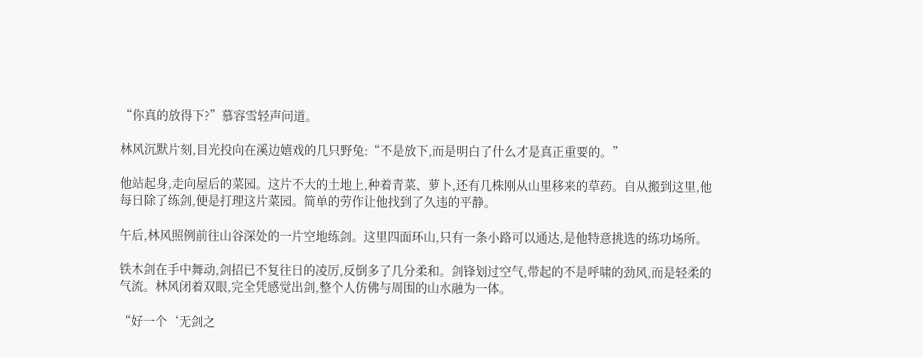“你真的放得下?”慕容雪轻声问道。

林风沉默片刻,目光投向在溪边嬉戏的几只野兔:“不是放下,而是明白了什么才是真正重要的。”

他站起身,走向屋后的菜园。这片不大的土地上,种着青菜、萝卜,还有几株刚从山里移来的草药。自从搬到这里,他每日除了练剑,便是打理这片菜园。简单的劳作让他找到了久违的平静。

午后,林风照例前往山谷深处的一片空地练剑。这里四面环山,只有一条小路可以通达,是他特意挑选的练功场所。

铁木剑在手中舞动,剑招已不复往日的凌厉,反倒多了几分柔和。剑锋划过空气,带起的不是呼啸的劲风,而是轻柔的气流。林风闭着双眼,完全凭感觉出剑,整个人仿佛与周围的山水融为一体。

“好一个‘无剑之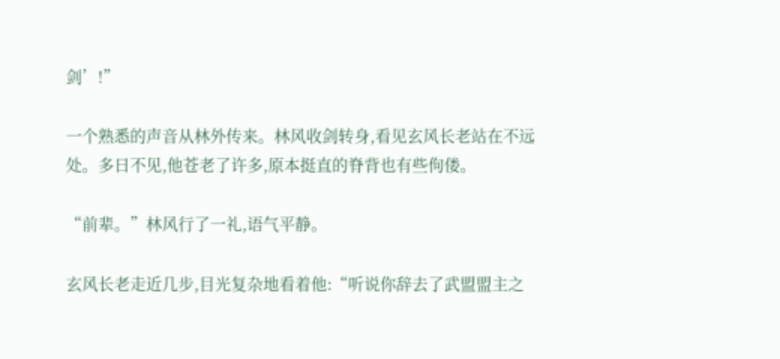剑’!”

一个熟悉的声音从林外传来。林风收剑转身,看见玄风长老站在不远处。多日不见,他苍老了许多,原本挺直的脊背也有些佝偻。

“前辈。”林风行了一礼,语气平静。

玄风长老走近几步,目光复杂地看着他:“听说你辞去了武盟盟主之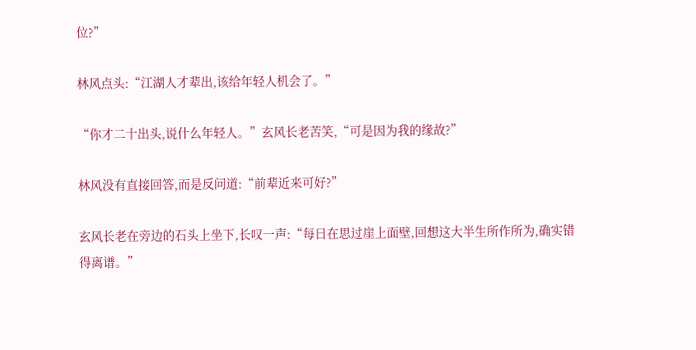位?”

林风点头:“江湖人才辈出,该给年轻人机会了。”

“你才二十出头,说什么年轻人。”玄风长老苦笑,“可是因为我的缘故?”

林风没有直接回答,而是反问道:“前辈近来可好?”

玄风长老在旁边的石头上坐下,长叹一声:“每日在思过崖上面壁,回想这大半生所作所为,确实错得离谱。”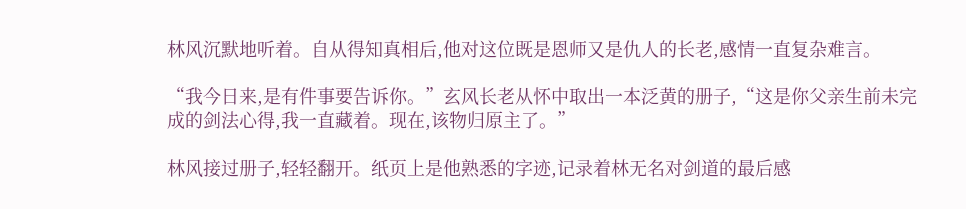林风沉默地听着。自从得知真相后,他对这位既是恩师又是仇人的长老,感情一直复杂难言。

“我今日来,是有件事要告诉你。”玄风长老从怀中取出一本泛黄的册子,“这是你父亲生前未完成的剑法心得,我一直藏着。现在,该物归原主了。”

林风接过册子,轻轻翻开。纸页上是他熟悉的字迹,记录着林无名对剑道的最后感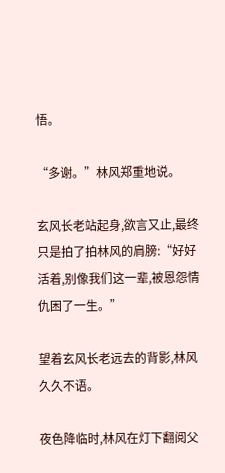悟。

“多谢。”林风郑重地说。

玄风长老站起身,欲言又止,最终只是拍了拍林风的肩膀:“好好活着,别像我们这一辈,被恩怨情仇困了一生。”

望着玄风长老远去的背影,林风久久不语。

夜色降临时,林风在灯下翻阅父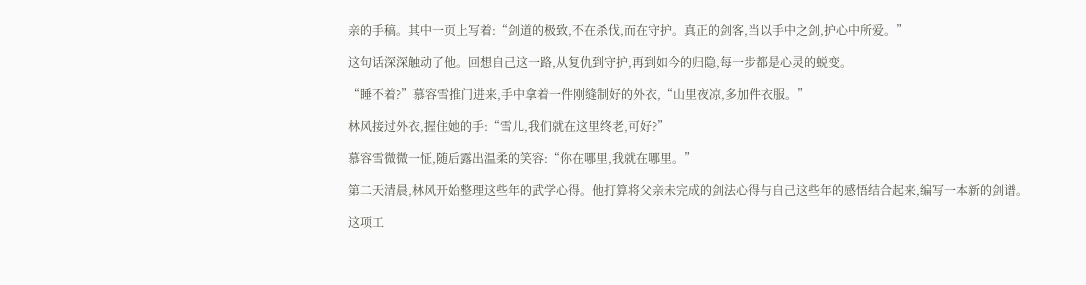亲的手稿。其中一页上写着:“剑道的极致,不在杀伐,而在守护。真正的剑客,当以手中之剑,护心中所爱。”

这句话深深触动了他。回想自己这一路,从复仇到守护,再到如今的归隐,每一步都是心灵的蜕变。

“睡不着?”慕容雪推门进来,手中拿着一件刚缝制好的外衣,“山里夜凉,多加件衣服。”

林风接过外衣,握住她的手:“雪儿,我们就在这里终老,可好?”

慕容雪微微一怔,随后露出温柔的笑容:“你在哪里,我就在哪里。”

第二天清晨,林风开始整理这些年的武学心得。他打算将父亲未完成的剑法心得与自己这些年的感悟结合起来,编写一本新的剑谱。

这项工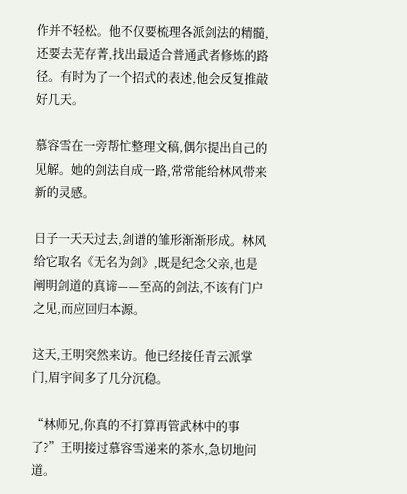作并不轻松。他不仅要梳理各派剑法的精髓,还要去芜存菁,找出最适合普通武者修炼的路径。有时为了一个招式的表述,他会反复推敲好几天。

慕容雪在一旁帮忙整理文稿,偶尔提出自己的见解。她的剑法自成一路,常常能给林风带来新的灵感。

日子一天天过去,剑谱的雏形渐渐形成。林风给它取名《无名为剑》,既是纪念父亲,也是阐明剑道的真谛——至高的剑法,不该有门户之见,而应回归本源。

这天,王明突然来访。他已经接任青云派掌门,眉宇间多了几分沉稳。

“林师兄,你真的不打算再管武林中的事了?”王明接过慕容雪递来的茶水,急切地问道。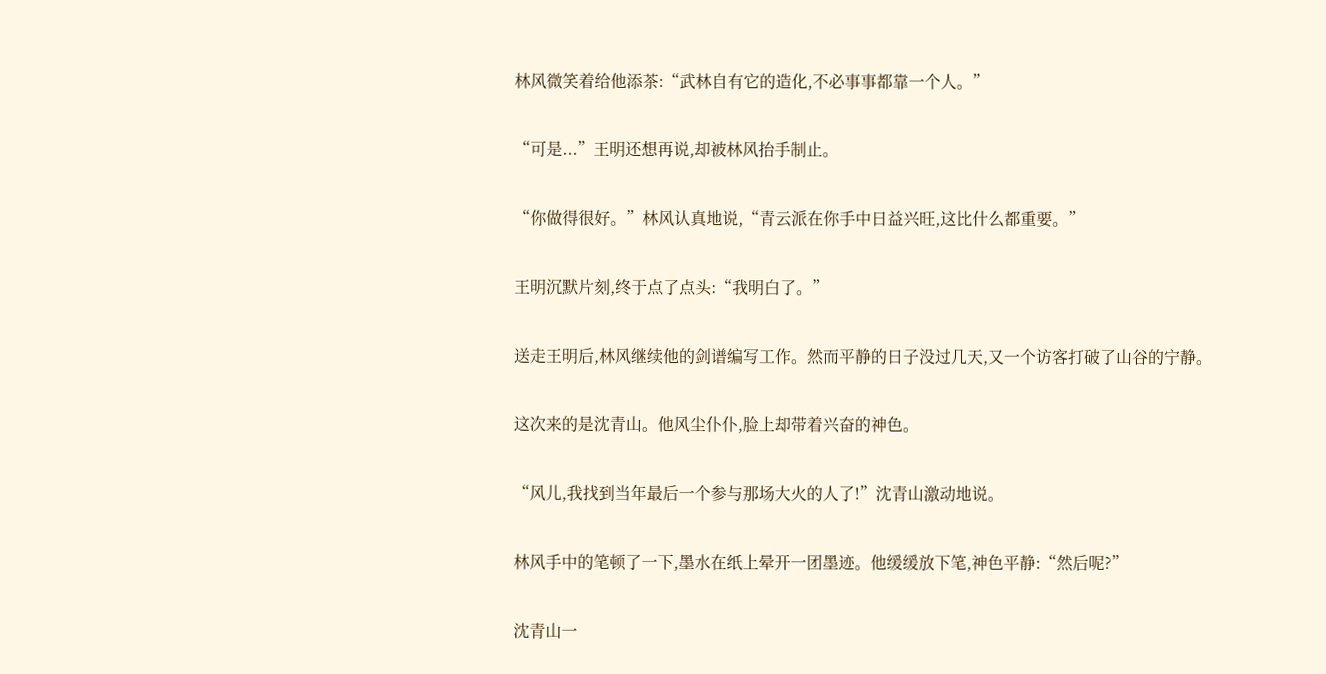林风微笑着给他添茶:“武林自有它的造化,不必事事都靠一个人。”

“可是...”王明还想再说,却被林风抬手制止。

“你做得很好。”林风认真地说,“青云派在你手中日益兴旺,这比什么都重要。”

王明沉默片刻,终于点了点头:“我明白了。”

送走王明后,林风继续他的剑谱编写工作。然而平静的日子没过几天,又一个访客打破了山谷的宁静。

这次来的是沈青山。他风尘仆仆,脸上却带着兴奋的神色。

“风儿,我找到当年最后一个参与那场大火的人了!”沈青山激动地说。

林风手中的笔顿了一下,墨水在纸上晕开一团墨迹。他缓缓放下笔,神色平静:“然后呢?”

沈青山一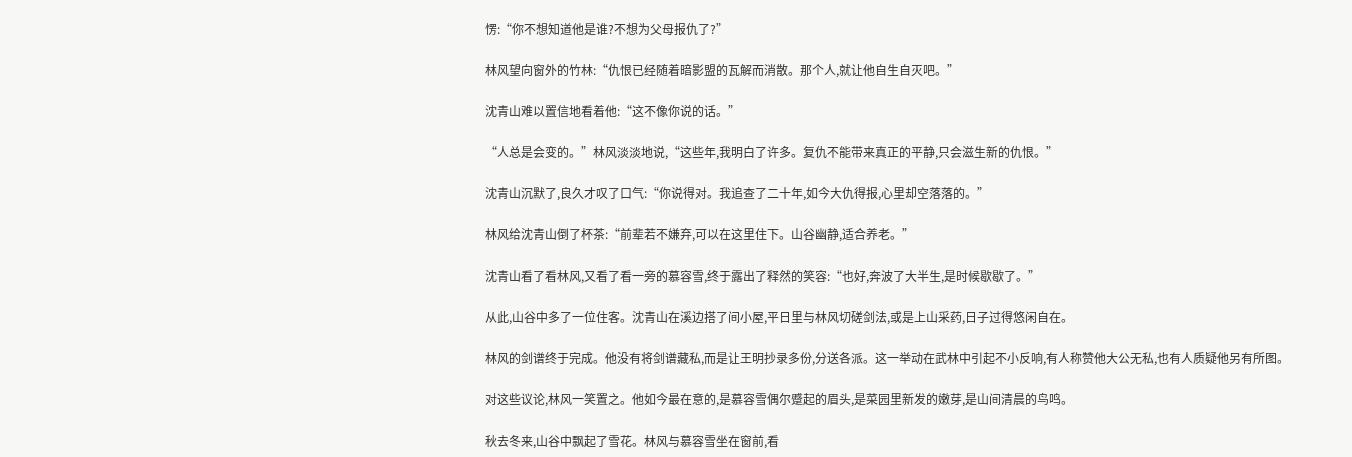愣:“你不想知道他是谁?不想为父母报仇了?”

林风望向窗外的竹林:“仇恨已经随着暗影盟的瓦解而消散。那个人,就让他自生自灭吧。”

沈青山难以置信地看着他:“这不像你说的话。”

“人总是会变的。”林风淡淡地说,“这些年,我明白了许多。复仇不能带来真正的平静,只会滋生新的仇恨。”

沈青山沉默了,良久才叹了口气:“你说得对。我追查了二十年,如今大仇得报,心里却空落落的。”

林风给沈青山倒了杯茶:“前辈若不嫌弃,可以在这里住下。山谷幽静,适合养老。”

沈青山看了看林风,又看了看一旁的慕容雪,终于露出了释然的笑容:“也好,奔波了大半生,是时候歇歇了。”

从此,山谷中多了一位住客。沈青山在溪边搭了间小屋,平日里与林风切磋剑法,或是上山采药,日子过得悠闲自在。

林风的剑谱终于完成。他没有将剑谱藏私,而是让王明抄录多份,分送各派。这一举动在武林中引起不小反响,有人称赞他大公无私,也有人质疑他另有所图。

对这些议论,林风一笑置之。他如今最在意的,是慕容雪偶尔蹙起的眉头,是菜园里新发的嫩芽,是山间清晨的鸟鸣。

秋去冬来,山谷中飘起了雪花。林风与慕容雪坐在窗前,看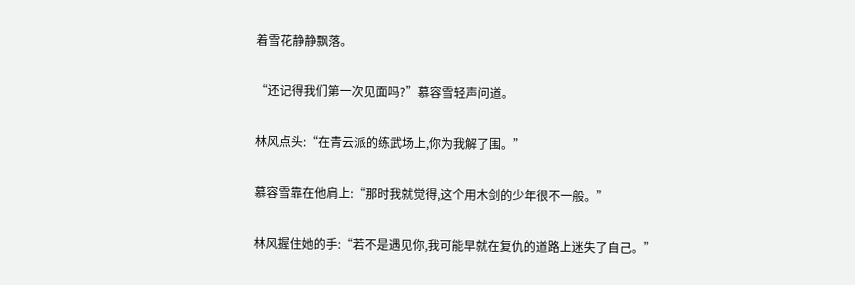着雪花静静飘落。

“还记得我们第一次见面吗?”慕容雪轻声问道。

林风点头:“在青云派的练武场上,你为我解了围。”

慕容雪靠在他肩上:“那时我就觉得,这个用木剑的少年很不一般。”

林风握住她的手:“若不是遇见你,我可能早就在复仇的道路上迷失了自己。”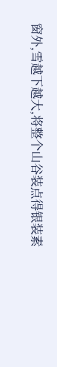窗外,雪越下越大,将整个山谷装点得银装素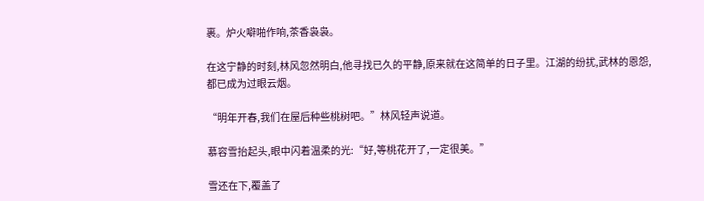裹。炉火噼啪作响,茶香袅袅。

在这宁静的时刻,林风忽然明白,他寻找已久的平静,原来就在这简单的日子里。江湖的纷扰,武林的恩怨,都已成为过眼云烟。

“明年开春,我们在屋后种些桃树吧。”林风轻声说道。

慕容雪抬起头,眼中闪着温柔的光:“好,等桃花开了,一定很美。”

雪还在下,覆盖了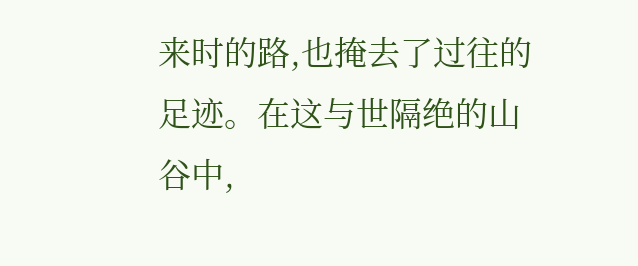来时的路,也掩去了过往的足迹。在这与世隔绝的山谷中,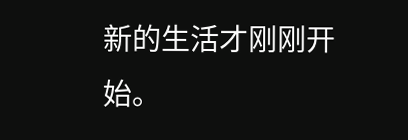新的生活才刚刚开始。